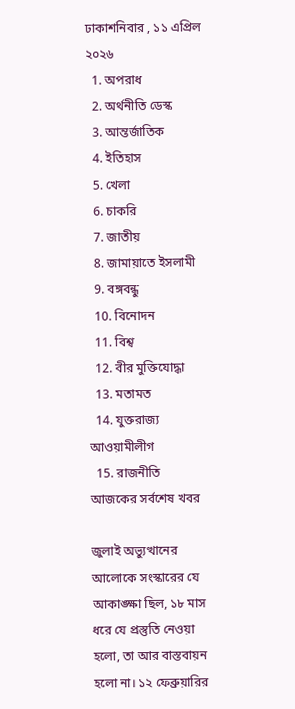ঢাকাশনিবার , ১১ এপ্রিল ২০২৬
  1. অপরাধ
  2. অর্থনীতি ডেস্ক
  3. আন্তর্জাতিক
  4. ইতিহাস
  5. খেলা
  6. চাকরি
  7. জাতীয়
  8. জামায়াতে ইসলামী
  9. বঙ্গবন্ধু
  10. বিনোদন
  11. বিশ্ব
  12. বীর মুক্তিযোদ্ধা
  13. মতামত
  14. যুক্তরাজ্য আওয়ামীলীগ
  15. রাজনীতি
আজকের সর্বশেষ খবর

জুলাই অভ্যুত্থানের আলোকে সংস্কারের যে আকাঙ্ক্ষা ছিল, ১৮ মাস ধরে যে প্রস্তুতি নেওয়া হলো, তা আর বাস্তবায়ন হলো না। ১২ ফেব্রুয়ারির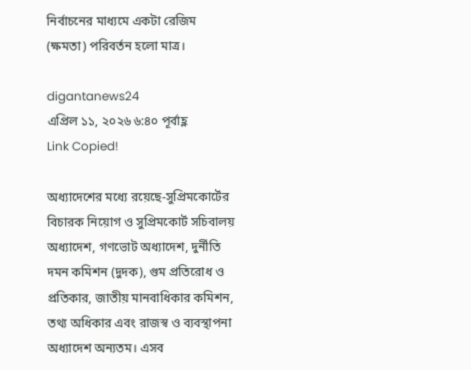নির্বাচনের মাধ্যমে একটা রেজিম (ক্ষমতা) পরিবর্তন হলো মাত্র।

digantanews24
এপ্রিল ১১, ২০২৬ ৬:৪০ পূর্বাহ্ণ
Link Copied!

অধ্যাদেশের মধ্যে রয়েছে-সুপ্রিমকোর্টের বিচারক নিয়োগ ও সুপ্রিমকোর্ট সচিবালয় অধ্যাদেশ, গণভোট অধ্যাদেশ, দুর্নীতি দমন কমিশন (দুদক), গুম প্রতিরোধ ও প্রতিকার, জাতীয় মানবাধিকার কমিশন, তথ্য অধিকার এবং রাজস্ব ও ব্যবস্থাপনা অধ্যাদেশ অন্যতম। এসব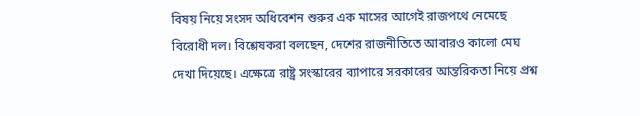বিষয় নিয়ে সংসদ অধিবেশন শুরুর এক মাসের আগেই রাজপথে নেমেছে বিরোধী দল। বিশ্লেষকরা বলছেন, দেশের রাজনীতিতে আবারও কালো মেঘ দেখা দিয়েছে। এক্ষেত্রে রাষ্ট্র সংস্কারের ব্যাপারে সরকারের আন্তরিকতা নিয়ে প্রশ্ন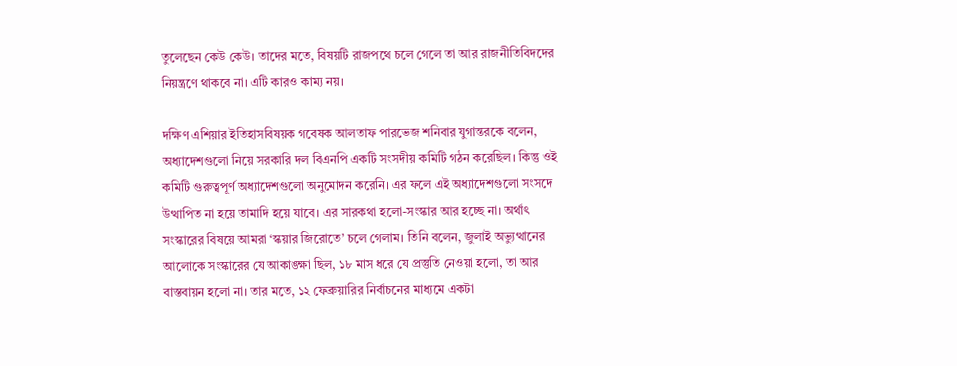তুলেছেন কেউ কেউ। তাদের মতে, বিষয়টি রাজপথে চলে গেলে তা আর রাজনীতিবিদদের নিয়ন্ত্রণে থাকবে না। এটি কারও কাম্য নয়।

দক্ষিণ এশিয়ার ইতিহাসবিষয়ক গবেষক আলতাফ পারভেজ শনিবার যুগান্তরকে বলেন, অধ্যাদেশগুলো নিয়ে সরকারি দল বিএনপি একটি সংসদীয় কমিটি গঠন করেছিল। কিন্তু ওই কমিটি গুরুত্বপূর্ণ অধ্যাদেশগুলো অনুমোদন করেনি। এর ফলে এই অধ্যাদেশগুলো সংসদে উত্থাপিত না হয়ে তামাদি হয়ে যাবে। এর সারকথা হলো-সংস্কার আর হচ্ছে না। অর্থাৎ সংস্কারের বিষয়ে আমরা ‘স্কয়ার জিরোতে’ চলে গেলাম। তিনি বলেন, জুলাই অভ্যুত্থানের আলোকে সংস্কারের যে আকাঙ্ক্ষা ছিল, ১৮ মাস ধরে যে প্রস্তুতি নেওয়া হলো, তা আর বাস্তবায়ন হলো না। তার মতে, ১২ ফেব্রুয়ারির নির্বাচনের মাধ্যমে একটা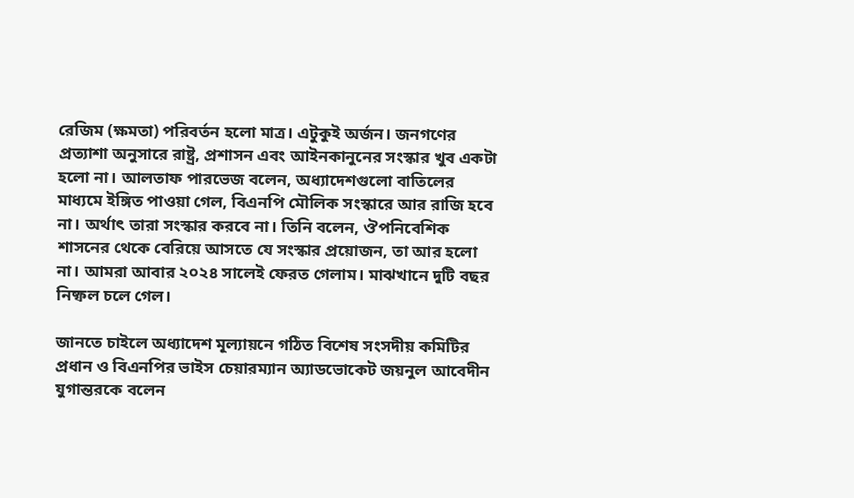রেজিম (ক্ষমতা) পরিবর্তন হলো মাত্র। এটুকুই অর্জন। জনগণের প্রত্যাশা অনুসারে রাষ্ট্র, প্রশাসন এবং আইনকানুনের সংস্কার খুব একটা হলো না। আলতাফ পারভেজ বলেন, অধ্যাদেশগুলো বাতিলের মাধ্যমে ইঙ্গিত পাওয়া গেল, বিএনপি মৌলিক সংস্কারে আর রাজি হবে না। অর্থাৎ তারা সংস্কার করবে না। তিনি বলেন, ঔপনিবেশিক শাসনের থেকে বেরিয়ে আসতে যে সংস্কার প্রয়োজন, তা আর হলো না। আমরা আবার ২০২৪ সালেই ফেরত গেলাম। মাঝখানে দুটি বছর নিষ্ফল চলে গেল।

জানতে চাইলে অধ্যাদেশ মূল্যায়নে গঠিত বিশেষ সংসদীয় কমিটির প্রধান ও বিএনপির ভাইস চেয়ারম্যান অ্যাডভোকেট জয়নুল আবেদীন যুগান্তরকে বলেন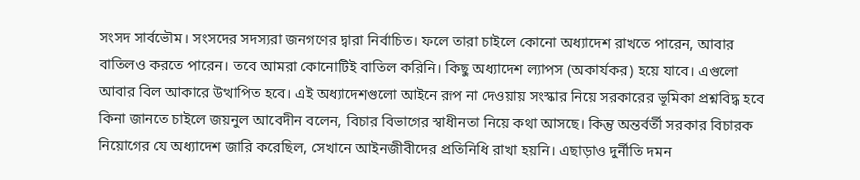সংসদ সার্বভৌম। সংসদের সদস্যরা জনগণের দ্বারা নির্বাচিত। ফলে তারা চাইলে কোনো অধ্যাদেশ রাখতে পারেন, আবার বাতিলও করতে পারেন। তবে আমরা কোনোটিই বাতিল করিনি। কিছু অধ্যাদেশ ল্যাপস (অকার্যকর) হয়ে যাবে। এগুলো আবার বিল আকারে উত্থাপিত হবে। এই অধ্যাদেশগুলো আইনে রূপ না দেওয়ায় সংস্কার নিয়ে সরকারের ভূমিকা প্রশ্নবিদ্ধ হবে কিনা জানতে চাইলে জয়নুল আবেদীন বলেন, বিচার বিভাগের স্বাধীনতা নিয়ে কথা আসছে। কিন্তু অন্তর্বর্তী সরকার বিচারক নিয়োগের যে অধ্যাদেশ জারি করেছিল, সেখানে আইনজীবীদের প্রতিনিধি রাখা হয়নি। এছাড়াও দুর্নীতি দমন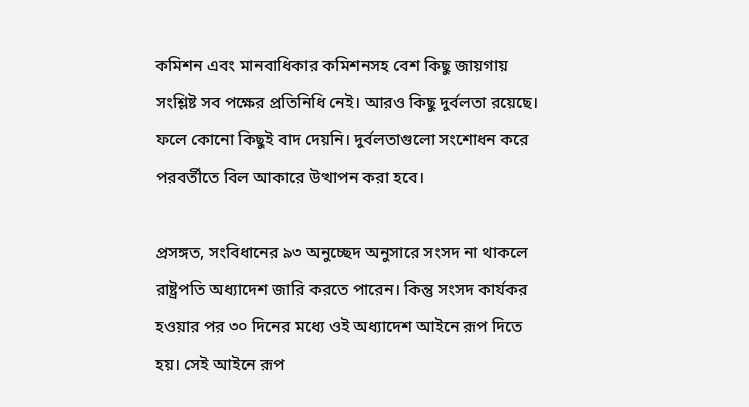কমিশন এবং মানবাধিকার কমিশনসহ বেশ কিছু জায়গায় সংশ্লিষ্ট সব পক্ষের প্রতিনিধি নেই। আরও কিছু দুর্বলতা রয়েছে। ফলে কোনো কিছুই বাদ দেয়নি। দুর্বলতাগুলো সংশোধন করে পরবর্তীতে বিল আকারে উত্থাপন করা হবে।

প্রসঙ্গত, সংবিধানের ৯৩ অনুচ্ছেদ অনুসারে সংসদ না থাকলে রাষ্ট্রপতি অধ্যাদেশ জারি করতে পারেন। কিন্তু সংসদ কার্যকর হওয়ার পর ৩০ দিনের মধ্যে ওই অধ্যাদেশ আইনে রূপ দিতে হয়। সেই আইনে রূপ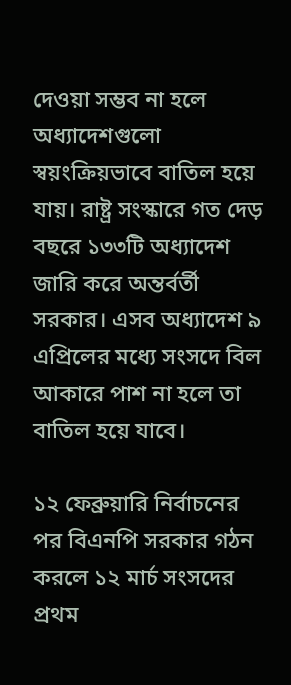দেওয়া সম্ভব না হলে অধ্যাদেশগুলো স্বয়ংক্রিয়ভাবে বাতিল হয়ে যায়। রাষ্ট্র সংস্কারে গত দেড় বছরে ১৩৩টি অধ্যাদেশ জারি করে অন্তর্বর্তী সরকার। এসব অধ্যাদেশ ৯ এপ্রিলের মধ্যে সংসদে বিল আকারে পাশ না হলে তা বাতিল হয়ে যাবে।

১২ ফেব্রুয়ারি নির্বাচনের পর বিএনপি সরকার গঠন করলে ১২ মার্চ সংসদের প্রথম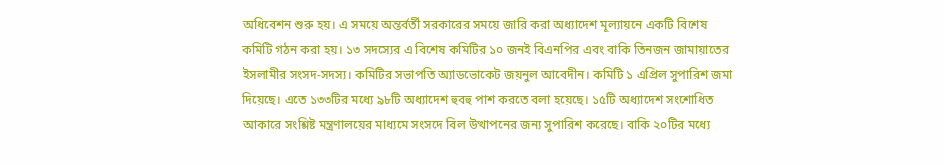অধিবেশন শুরু হয়। এ সময়ে অন্তর্বর্তী সরকারের সময়ে জারি করা অধ্যাদেশ মূল্যায়নে একটি বিশেষ কমিটি গঠন করা হয়। ১৩ সদস্যের এ বিশেষ কমিটির ১০ জনই বিএনপির এবং বাকি তিনজন জামায়াতের ইসলামীর সংসদ-সদস্য। কমিটির সভাপতি অ্যাডভোকেট জয়নুল আবেদীন। কমিটি ১ এপ্রিল সুপারিশ জমা দিয়েছে। এতে ১৩৩টির মধ্যে ৯৮টি অধ্যাদেশ হুবহু পাশ করতে বলা হয়েছে। ১৫টি অধ্যাদেশ সংশোধিত আকারে সংশ্লিষ্ট মন্ত্রণালয়ের মাধ্যমে সংসদে বিল উত্থাপনের জন্য সুপারিশ করেছে। বাকি ২০টির মধ্যে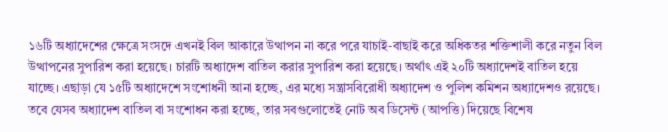১৬টি অধ্যাদেশের ক্ষেত্রে সংসদে এখনই বিল আকারে উত্থাপন না করে পরে যাচাই-বাছাই করে অধিকতর শক্তিশালী করে নতুন বিল উত্থাপনের সুপারিশ করা হয়েছে। চারটি অধ্যাদেশ বাতিল করার সুপারিশ করা হয়েছে। অর্থাৎ এই ২০টি অধ্যাদেশই বাতিল হয়ে যাচ্ছে। এছাড়া যে ১৫টি অধ্যাদেশে সংশোধনী আনা হচ্ছে, এর মধ্যে সন্ত্রাসবিরোধী অধ্যাদেশ ও পুলিশ কমিশন অধ্যাদেশও রয়েছে। তবে যেসব অধ্যাদেশ বাতিল বা সংশোধন করা হচ্ছে, তার সবগুলোতেই নোট অব ডিসেন্ট (আপত্তি) দিয়েছে বিশেষ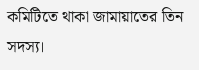কমিটিতে থাকা জামায়াতের তিন সদস্য।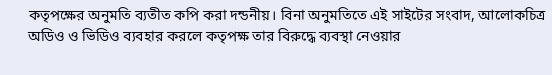কতৃপক্ষের অনুমতি ব্যতীত কপি করা দন্ডনীয়। বিনা অনুমতিতে এই সাইটের সংবাদ, আলোকচিত্র অডিও ও ভিডিও ব্যবহার করলে কতৃপক্ষ তার বিরুদ্ধে ব্যবস্থা নেওয়ার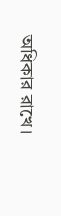অধিকার রাখে।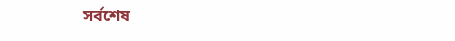সর্বশেষ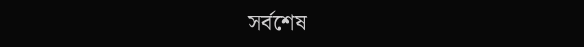সর্বশেষ